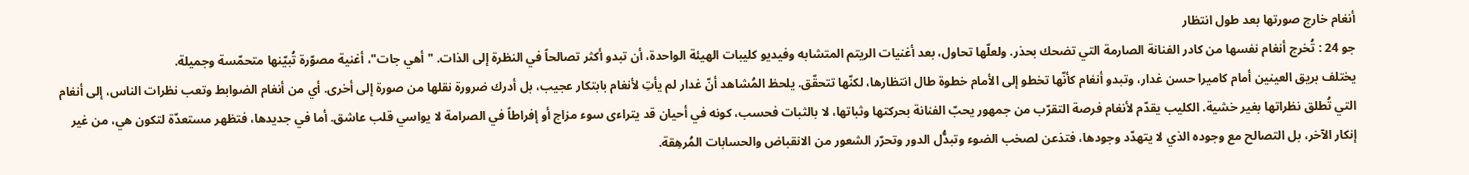أنغام خارج صورتها بعد طول انتظار
جو 24 : تُخرج أنغام نفسها من كادر الفنانة الصارمة التي تضحك بحذر. ولعلّها تحاول، بعد أغنيات الريتم المتشابه وفيديو كليبات الهيئة الواحدة، أن تبدو أكثر تصالحاً في النظرة إلى الذات. "أهي جات"، أغنية مصوّرة تُبيّنها متحمّسة وجميلة.
يختلف بريق العينين أمام كاميرا حسن غدار، وتبدو أنغام كأنّها تخطو إلى الأمام خطوة طال انتظارها، لكنّها تتحقّق. يلحظ المُشاهد أنّ غدار لم يأتِ لأنغام بابتكار عجيب، بل أدرك ضرورة نقلها من صورة إلى أخرى. أي من أنغام الضوابط وتعب نظرات الناس، إلى أنغام التي تُطلق نظراتها بغير خشية. الكليب يقدّم لأنغام فرصة التقرّب من جمهور يحبّ الفنانة بحركتها وثباتها، لا بالثبات فحسب، كونه في أحيان قد يتراءى سوء مزاج أو إفراطاً في الصرامة لا يواسي قلب عاشق. أما في جديدها، فتظهر مستعدّة لتكون هي، من غير إنكار الآخر، بل التصالح مع وجوده الذي لا يتهدّد وجودها، فتذعن لصخب الضوء وتبدُّل الدور وتحرّر الشعور من الانقباض والحسابات المُرهِقة.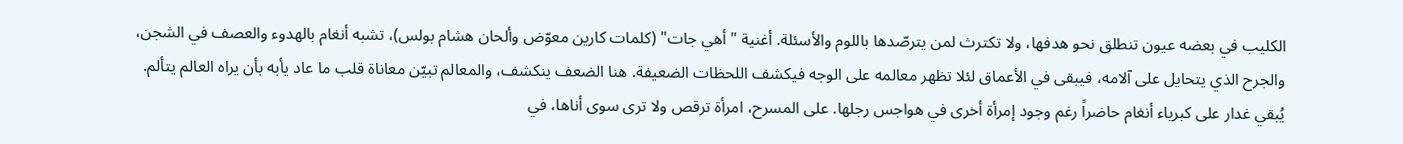الكليب في بعضه عيون تنطلق نحو هدفها، ولا تكترث لمن يترصّدها باللوم والأسئلة. أغنية "أهي جات" (كلمات كارين معوّض وألحان هشام بولس)، تشبه أنغام بالهدوء والعصف في الشجن، والجرح الذي يتحايل على آلامه، فيبقى في الأعماق لئلا تظهر معالمه على الوجه فيكشف اللحظات الضعيفة. هنا الضعف ينكشف، والمعالم تبيّن معاناة قلب ما عاد يأبه بأن يراه العالم يتألم.
يُبقي غدار على كبرياء أنغام حاضراً رغم وجود إمرأة أخرى في هواجس رجلها. على المسرح، امرأة ترقص ولا ترى سوى أناها، في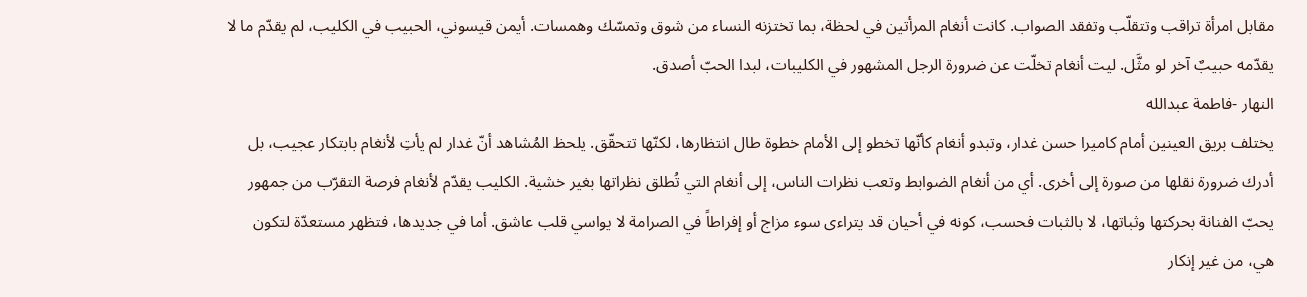مقابل امرأة تراقب وتتقلّب وتفقد الصواب. كانت أنغام المرأتين في لحظة، بما تختزنه النساء من شوق وتمسّك وهمسات. أيمن قيسوني، الحبيب في الكليب، لم يقدّم ما لا يقدّمه حبيبٌ آخر لو مثَّل. ليت أنغام تخلّت عن ضرورة الرجل المشهور في الكليبات، لبدا الحبّ أصدق.
النهار -فاطمة عبدالله
يختلف بريق العينين أمام كاميرا حسن غدار، وتبدو أنغام كأنّها تخطو إلى الأمام خطوة طال انتظارها، لكنّها تتحقّق. يلحظ المُشاهد أنّ غدار لم يأتِ لأنغام بابتكار عجيب، بل أدرك ضرورة نقلها من صورة إلى أخرى. أي من أنغام الضوابط وتعب نظرات الناس، إلى أنغام التي تُطلق نظراتها بغير خشية. الكليب يقدّم لأنغام فرصة التقرّب من جمهور يحبّ الفنانة بحركتها وثباتها، لا بالثبات فحسب، كونه في أحيان قد يتراءى سوء مزاج أو إفراطاً في الصرامة لا يواسي قلب عاشق. أما في جديدها، فتظهر مستعدّة لتكون هي، من غير إنكار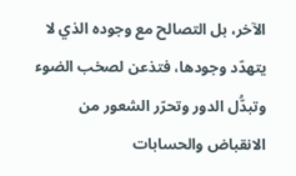الآخر، بل التصالح مع وجوده الذي لا يتهدّد وجودها، فتذعن لصخب الضوء وتبدُّل الدور وتحرّر الشعور من الانقباض والحسابات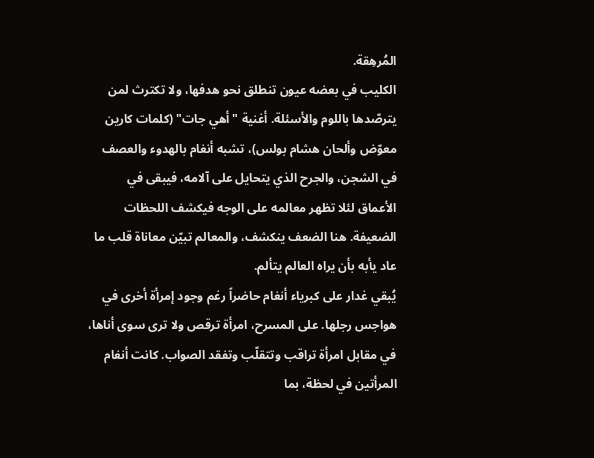المُرهِقة.
الكليب في بعضه عيون تنطلق نحو هدفها، ولا تكترث لمن يترصّدها باللوم والأسئلة. أغنية "أهي جات" (كلمات كارين معوّض وألحان هشام بولس)، تشبه أنغام بالهدوء والعصف في الشجن، والجرح الذي يتحايل على آلامه، فيبقى في الأعماق لئلا تظهر معالمه على الوجه فيكشف اللحظات الضعيفة. هنا الضعف ينكشف، والمعالم تبيّن معاناة قلب ما عاد يأبه بأن يراه العالم يتألم.
يُبقي غدار على كبرياء أنغام حاضراً رغم وجود إمرأة أخرى في هواجس رجلها. على المسرح، امرأة ترقص ولا ترى سوى أناها، في مقابل امرأة تراقب وتتقلّب وتفقد الصواب. كانت أنغام المرأتين في لحظة، بما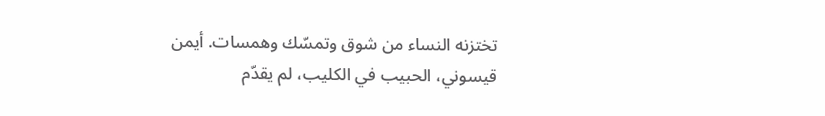تختزنه النساء من شوق وتمسّك وهمسات. أيمن قيسوني، الحبيب في الكليب، لم يقدّم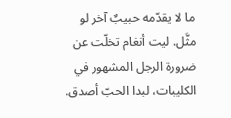ما لا يقدّمه حبيبٌ آخر لو مثَّل. ليت أنغام تخلّت عن ضرورة الرجل المشهور في الكليبات، لبدا الحبّ أصدق.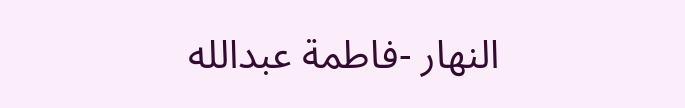النهار -فاطمة عبدالله